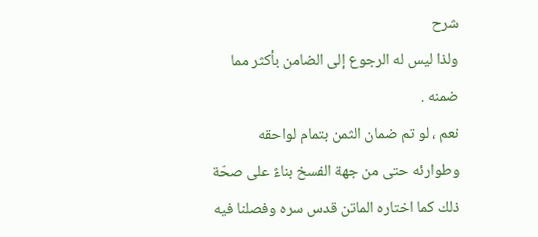شرح
ولذا ليس له الرجوع إلى الضامن بأكثر مما ضمنه .
نعم ، لو تم ضمان الثمن بتمام لواحقه وطوارئه حتى من جهة الفسخ بناءً على صحّة ذلك كما اختاره الماتن قدس سره وفصلنا فيه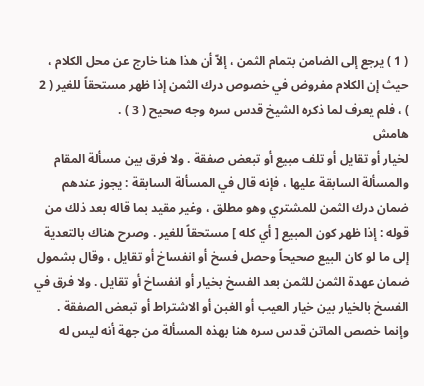( 1 ) يرجع إلى الضامن بتمام الثمن ، إلاّ أن هذا هنا خارج عن محل الكلام ، حيث إن الكلام مفروض في خصوص درك الثمن إذا ظهر مستحقاً للغير ( 2 ) ، فلم يعرف لما ذكره الشيخ قدس سره وجه صحيح ( 3 ) .
هامش
لخيار أو تقايل أو تلف مبيع أو تبعض صفقة . ولا فرق بين مسألة المقام والمسألة السابقة عليها ، فإنه قال في المسألة السابقة : يجوز عندهم ضمان درك الثمن للمشتري وهو مطلق ، وغير مقيد بما قاله بعد ذلك من قوله : إذا ظهر كون المبيع [ أي كله ] مستحقاً للغير . وصرح هناك بالتعدية إلى ما لو كان البيع صحيحاً وحصل فسخ أو انفساخ أو تقايل ، وقال بشمول ضمان عهدة الثمن للثمن بعد الفسخ بخيار أو انفساخ أو تقايل . ولا فرق في الفسخ بالخيار بين خيار العيب أو الغبن أو الاشتراط أو تبعض الصفقة . وإنما خصص الماتن قدس سره هنا بهذه المسألة من جهة أنه ليس له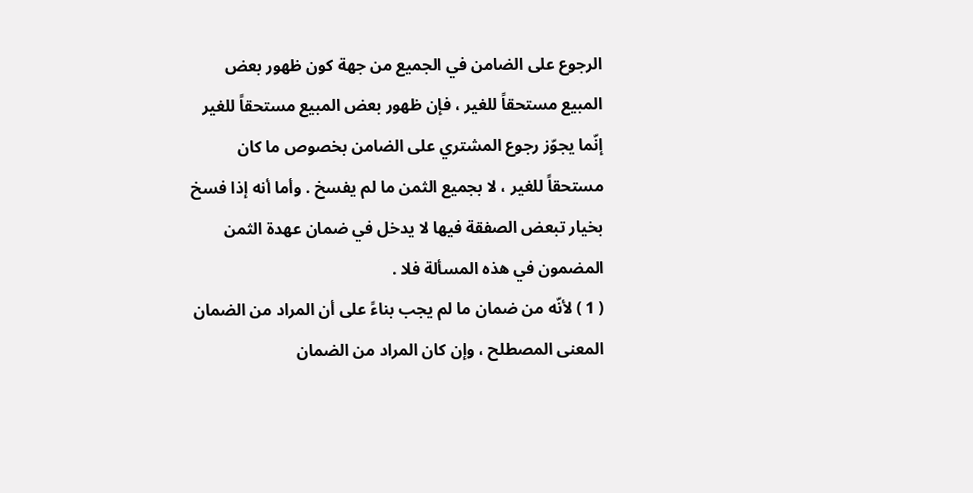الرجوع على الضامن في الجميع من جهة كون ظهور بعض المبيع مستحقاً للغير ، فإن ظهور بعض المبيع مستحقاً للغير إنّما يجوّز رجوع المشتري على الضامن بخصوص ما كان مستحقاً للغير ، لا بجميع الثمن ما لم يفسخ . وأما أنه إذا فسخ بخيار تبعض الصفقة فيها لا يدخل في ضمان عهدة الثمن المضمون في هذه المسألة فلا .
( 1 ) لأنّه من ضمان ما لم يجب بناءً على أن المراد من الضمان المعنى المصطلح ، وإن كان المراد من الضمان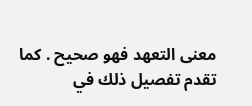معنى التعهد فهو صحيح . كما تقدم تفصيل ذلك في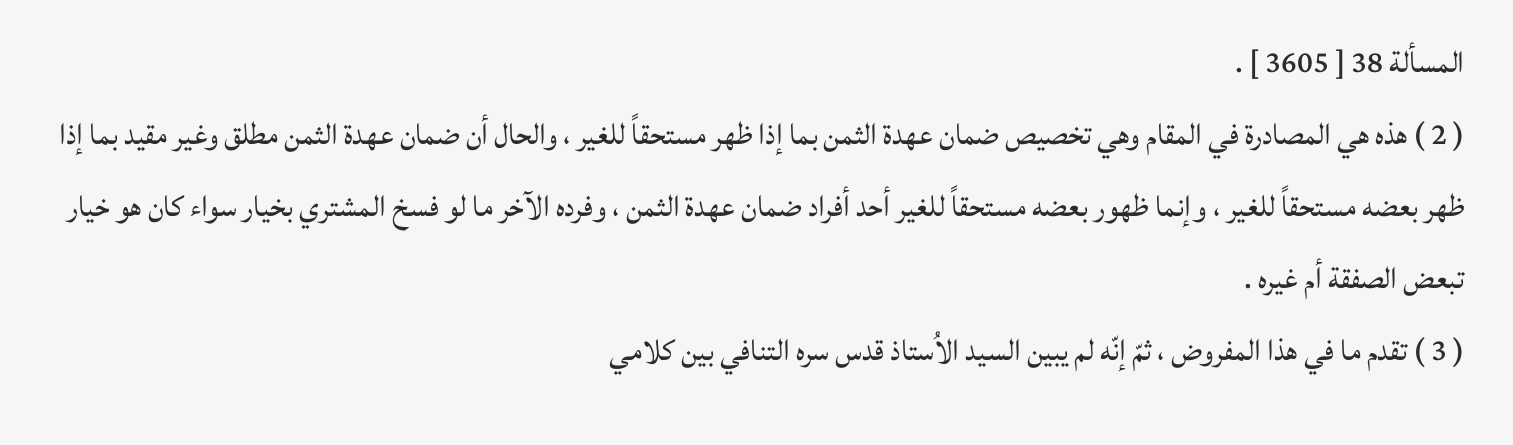المسألة 38 [ 3605 ] .
( 2 ) هذه هي المصادرة في المقام وهي تخصيص ضمان عهدة الثمن بما إذا ظهر مستحقاً للغير ، والحال أن ضمان عهدة الثمن مطلق وغير مقيد بما إذا ظهر بعضه مستحقاً للغير ، وإنما ظهور بعضه مستحقاً للغير أحد أفراد ضمان عهدة الثمن ، وفرده الآخر ما لو فسخ المشتري بخيار سواء كان هو خيار تبعض الصفقة أم غيره .
( 3 ) تقدم ما في هذا المفروض ، ثمّ إنّه لم يبين السيد الاُستاذ قدس سره التنافي بين كلامي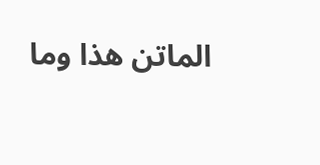الماتن هذا وما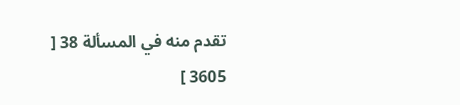تقدم منه في المسألة 38 [ 3605 ]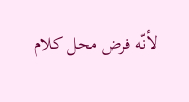لأنّه فرض محل كلام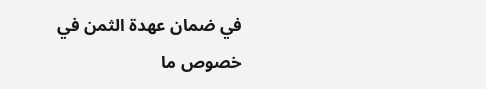في ضمان عهدة الثمن في خصوص ما